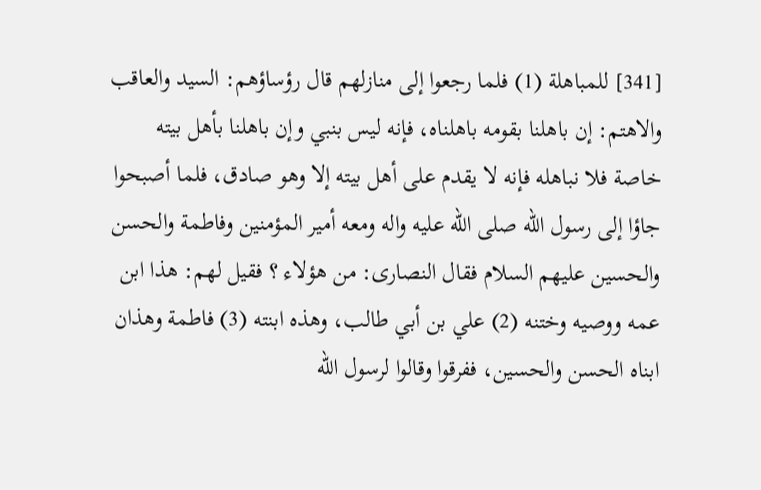[341] للمباهلة (1) فلما رجعوا إلى منازلهم قال رؤساؤهم: السيد والعاقب والاهتم: إن باهلنا بقومه باهلناه، فإنه ليس بنبي وإن باهلنا بأهل بيته خاصة فلا نباهله فإنه لا يقدم على أهل بيته إلا وهو صادق، فلما أصبحوا جاؤا إلى رسول الله صلى الله عليه واله ومعه أمير المؤمنين وفاطمة والحسن والحسين عليهم السلام فقال النصارى: من هؤلاء ؟ فقيل لهم: هذا ابن عمه ووصيه وختنه (2) علي بن أبي طالب، وهذه ابنته (3) فاطمة وهذان ابناه الحسن والحسين، ففرقوا وقالوا لرسول الله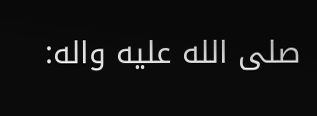صلى الله عليه واله: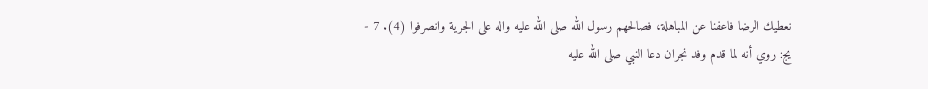نعطيك الرضا فاعفنا عن المباهلة، فصالحهم رسول الله صلى الله عليه واله على الجرية وانصرفوا (4). 7 - يج: روي أنه لما قدم وفد نجران دعا النبي صلى الله عليه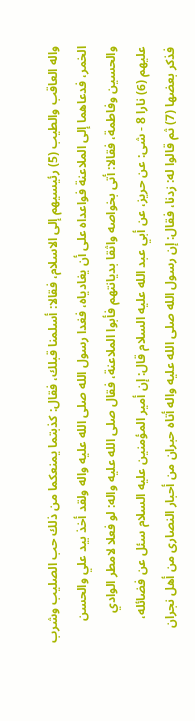واله العاقب والطيب (5) رئيسيهم إلى الاسلام، فقالا: أسلمنا قبلك، فقال: كذبتما يمنعكما من ذلك حب الصليب وشرب الخمر، فدعاهما إلى الملاعنة فواعداه على أن يغادياه، فغدا رسول الله صلى الله عليه واله ولقد أخذ بيد علي والحسن والحسين وفاطمة، فقالا: أتى بخواصه واثقا بديانتهم فأبوا الملاعنة، فقال صلى الله عليه واله: لو فعلا لامطر الوادي عليهم (6) نارا 8 - شى: عن حريز، عن أبي عبد الله عليه السلام قال: إن أمير المؤمنين عليه السلام سئل عن فضائله، فذكر بعضها (7) ثم قالوا له: زدنا، فقال: إن رسول الله صلى الله عليه واله أتاه حبران من أحبار النصارى من أهل نجران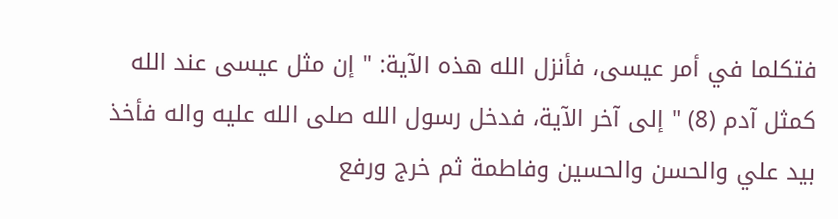فتكلما في أمر عيسى، فأنزل الله هذه الآية: " إن مثل عيسى عند الله كمثل آدم (8) " إلى آخر الآية، فدخل رسول الله صلى الله عليه واله فأخذ بيد علي والحسن والحسين وفاطمة ثم خرج ورفع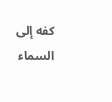كفه إلى السماء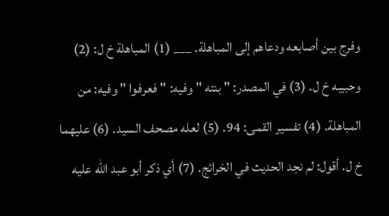وفرج بين أصابعه ودعاهم إلى المباهلة. ___ (1) المباهلة خ ل: (2) وحبيبه خ ل. (3) في المصدر: " بنته " وفيه: " فعرفوا " وفيه: من المباهلة. (4) تفسير القمى: 94. (5) لعله مصحف السيد. (6) عليهما خ ل. أقول: لم نجد الحديث في الخرائج. (7) أي ذكر أبو عبد الله عليه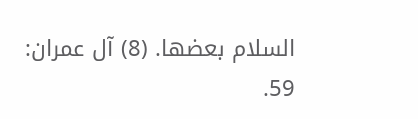السلام بعضها. (8) آل عمران: 59.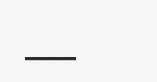___